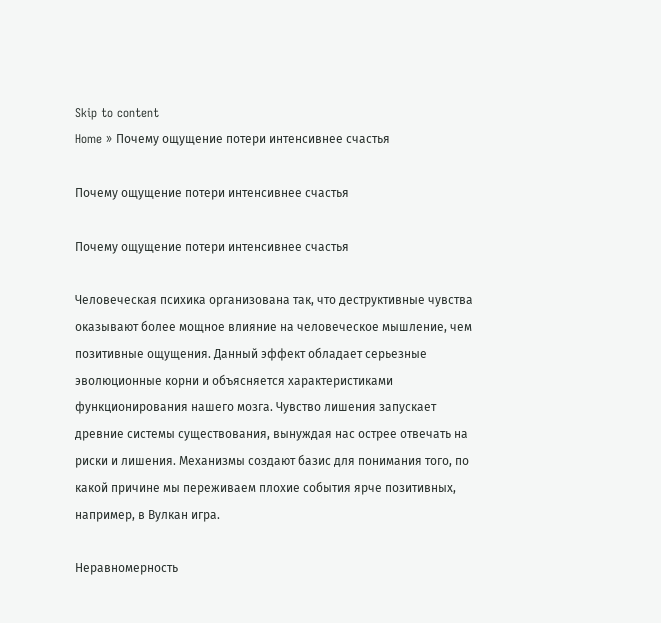Skip to content
Home » Почему ощущение потери интенсивнее счастья

Почему ощущение потери интенсивнее счастья

Почему ощущение потери интенсивнее счастья

Человеческая психика организована так, что деструктивные чувства оказывают более мощное влияние на человеческое мышление, чем позитивные ощущения. Данный эффект обладает серьезные эволюционные корни и объясняется характеристиками функционирования нашего мозга. Чувство лишения запускает древние системы существования, вынуждая нас острее отвечать на риски и лишения. Механизмы создают базис для понимания того, по какой причине мы переживаем плохие события ярче позитивных, например, в Вулкан игра.

Неравномерность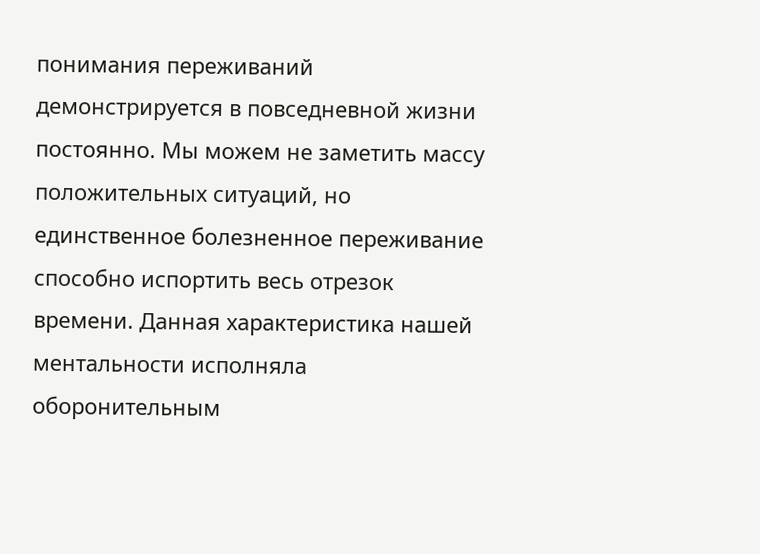понимания переживаний демонстрируется в повседневной жизни постоянно. Мы можем не заметить массу положительных ситуаций, но единственное болезненное переживание способно испортить весь отрезок времени. Данная характеристика нашей ментальности исполняла оборонительным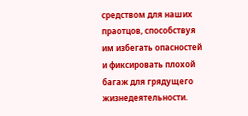средством для наших праотцов, способствуя им избегать опасностей и фиксировать плохой багаж для грядущего жизнедеятельности.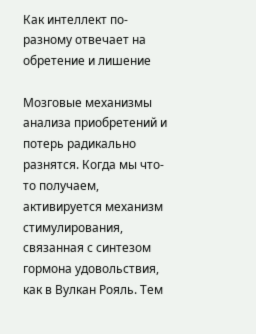Как интеллект по-разному отвечает на обретение и лишение

Мозговые механизмы анализа приобретений и потерь радикально разнятся. Когда мы что-то получаем, активируется механизм стимулирования, связанная с синтезом гормона удовольствия, как в Вулкан Рояль. Тем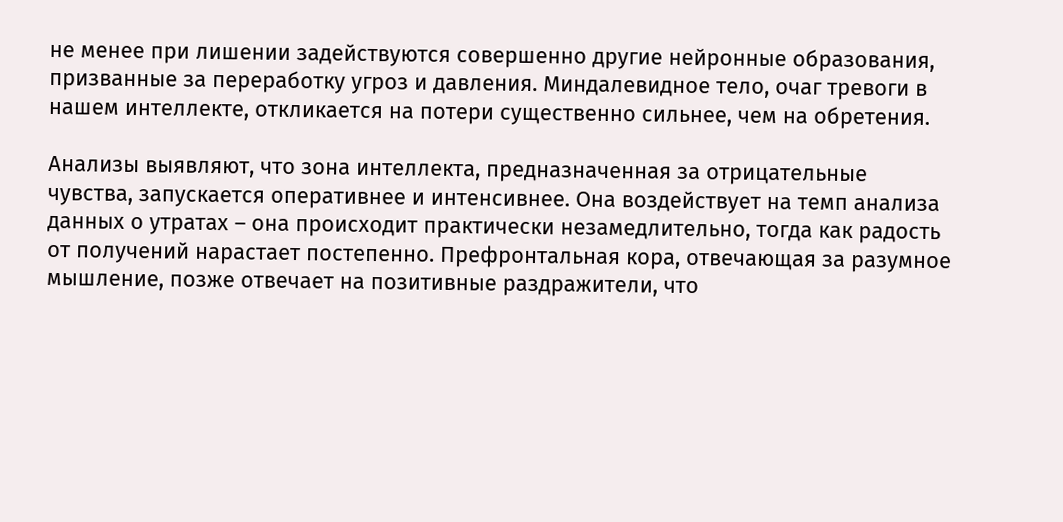не менее при лишении задействуются совершенно другие нейронные образования, призванные за переработку угроз и давления. Миндалевидное тело, очаг тревоги в нашем интеллекте, откликается на потери существенно сильнее, чем на обретения.

Анализы выявляют, что зона интеллекта, предназначенная за отрицательные чувства, запускается оперативнее и интенсивнее. Она воздействует на темп анализа данных о утратах – она происходит практически незамедлительно, тогда как радость от получений нарастает постепенно. Префронтальная кора, отвечающая за разумное мышление, позже отвечает на позитивные раздражители, что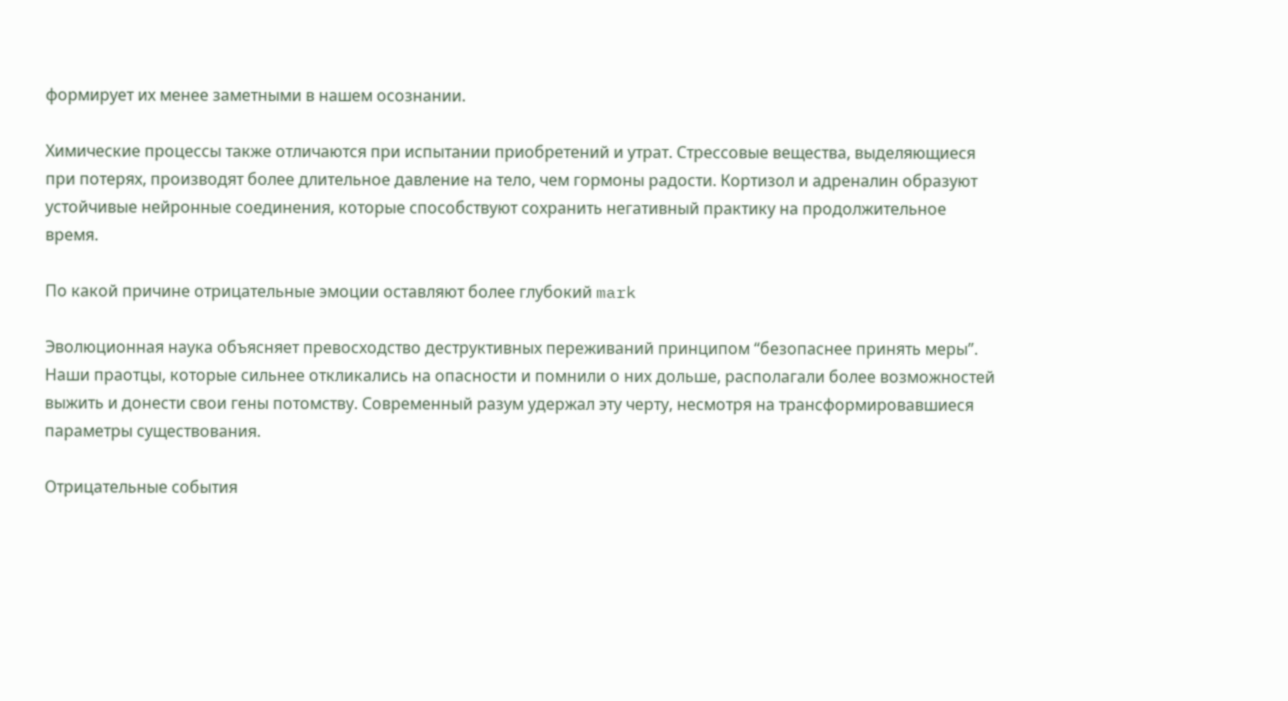формирует их менее заметными в нашем осознании.

Химические процессы также отличаются при испытании приобретений и утрат. Стрессовые вещества, выделяющиеся при потерях, производят более длительное давление на тело, чем гормоны радости. Кортизол и адреналин образуют устойчивые нейронные соединения, которые способствуют сохранить негативный практику на продолжительное время.

По какой причине отрицательные эмоции оставляют более глубокий mark

Эволюционная наука объясняет превосходство деструктивных переживаний принципом “безопаснее принять меры”. Наши праотцы, которые сильнее откликались на опасности и помнили о них дольше, располагали более возможностей выжить и донести свои гены потомству. Современный разум удержал эту черту, несмотря на трансформировавшиеся параметры существования.

Отрицательные события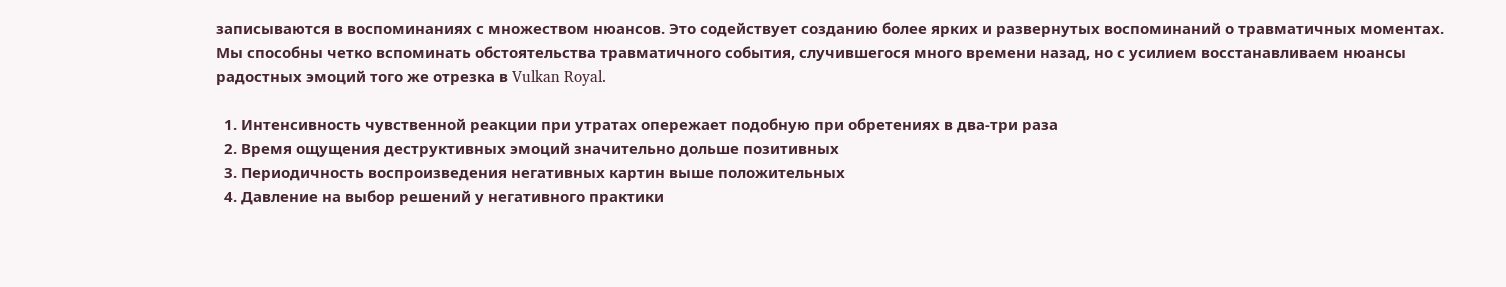записываются в воспоминаниях с множеством нюансов. Это содействует созданию более ярких и развернутых воспоминаний о травматичных моментах. Мы способны четко вспоминать обстоятельства травматичного события, случившегося много времени назад, но с усилием восстанавливаем нюансы радостных эмоций того же отрезка в Vulkan Royal.

  1. Интенсивность чувственной реакции при утратах опережает подобную при обретениях в два-три раза
  2. Время ощущения деструктивных эмоций значительно дольше позитивных
  3. Периодичность воспроизведения негативных картин выше положительных
  4. Давление на выбор решений у негативного практики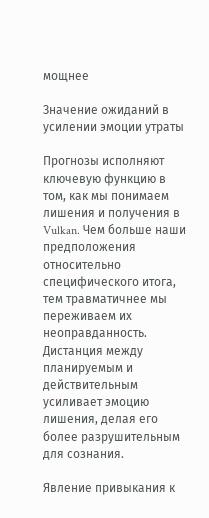мощнее

Значение ожиданий в усилении эмоции утраты

Прогнозы исполняют ключевую функцию в том, как мы понимаем лишения и получения в Vulkan. Чем больше наши предположения относительно специфического итога, тем травматичнее мы переживаем их неоправданность. Дистанция между планируемым и действительным усиливает эмоцию лишения, делая его более разрушительным для сознания.

Явление привыкания к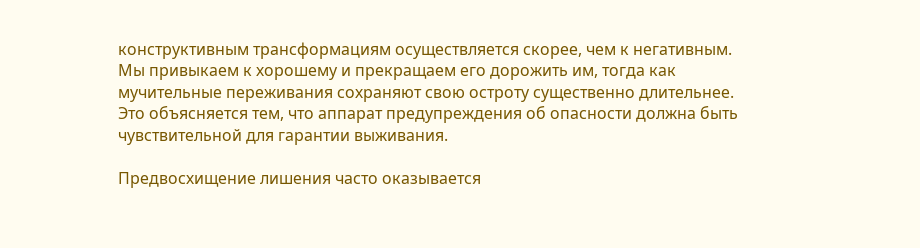конструктивным трансформациям осуществляется скорее, чем к негативным. Мы привыкаем к хорошему и прекращаем его дорожить им, тогда как мучительные переживания сохраняют свою остроту существенно длительнее. Это объясняется тем, что аппарат предупреждения об опасности должна быть чувствительной для гарантии выживания.

Предвосхищение лишения часто оказывается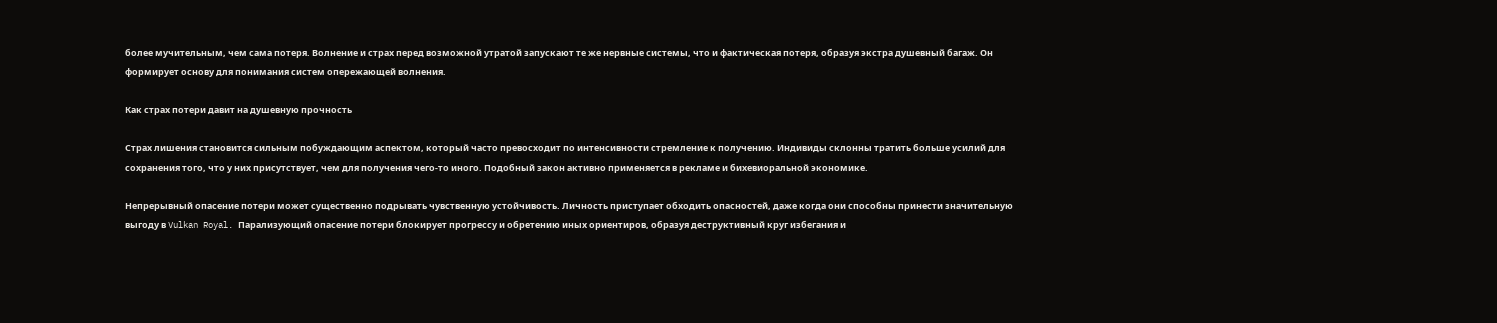более мучительным, чем сама потеря. Волнение и страх перед возможной утратой запускают те же нервные системы, что и фактическая потеря, образуя экстра душевный багаж. Он формирует основу для понимания систем опережающей волнения.

Как страх потери давит на душевную прочность

Страх лишения становится сильным побуждающим аспектом, который часто превосходит по интенсивности стремление к получению. Индивиды склонны тратить больше усилий для сохранения того, что у них присутствует, чем для получения чего-то иного. Подобный закон активно применяется в рекламе и бихевиоральной экономике.

Непрерывный опасение потери может существенно подрывать чувственную устойчивость. Личность приступает обходить опасностей, даже когда они способны принести значительную выгоду в Vulkan Royal. Парализующий опасение потери блокирует прогрессу и обретению иных ориентиров, образуя деструктивный круг избегания и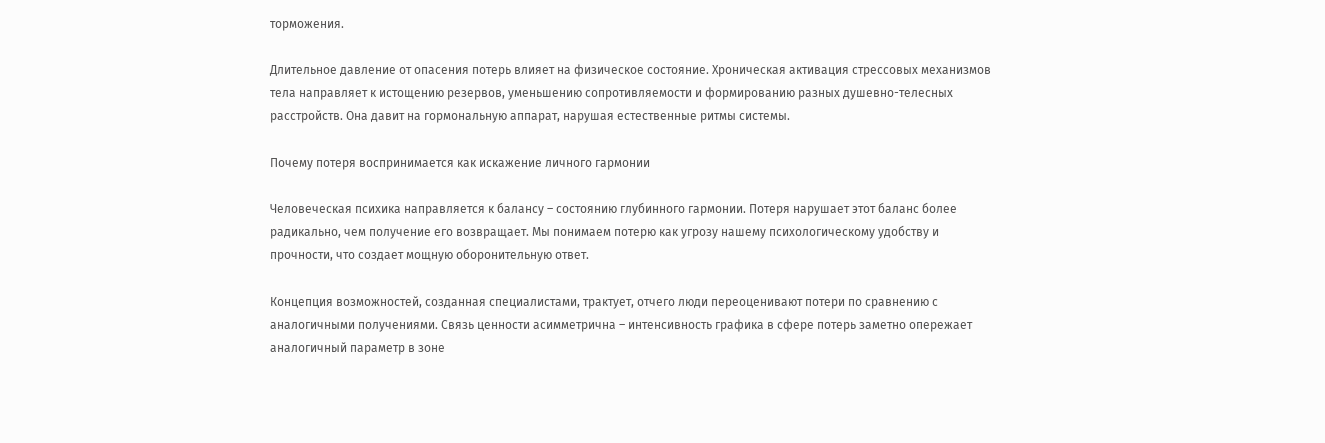торможения.

Длительное давление от опасения потерь влияет на физическое состояние. Хроническая активация стрессовых механизмов тела направляет к истощению резервов, уменьшению сопротивляемости и формированию разных душевно-телесных расстройств. Она давит на гормональную аппарат, нарушая естественные ритмы системы.

Почему потеря воспринимается как искажение личного гармонии

Человеческая психика направляется к балансу – состоянию глубинного гармонии. Потеря нарушает этот баланс более радикально, чем получение его возвращает. Мы понимаем потерю как угрозу нашему психологическому удобству и прочности, что создает мощную оборонительную ответ.

Концепция возможностей, созданная специалистами, трактует, отчего люди переоценивают потери по сравнению с аналогичными получениями. Связь ценности асимметрична – интенсивность графика в сфере потерь заметно опережает аналогичный параметр в зоне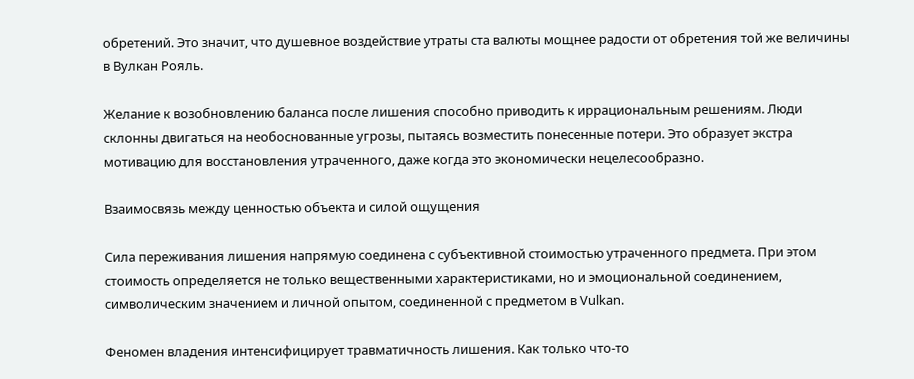обретений. Это значит, что душевное воздействие утраты ста валюты мощнее радости от обретения той же величины в Вулкан Рояль.

Желание к возобновлению баланса после лишения способно приводить к иррациональным решениям. Люди склонны двигаться на необоснованные угрозы, пытаясь возместить понесенные потери. Это образует экстра мотивацию для восстановления утраченного, даже когда это экономически нецелесообразно.

Взаимосвязь между ценностью объекта и силой ощущения

Сила переживания лишения напрямую соединена с субъективной стоимостью утраченного предмета. При этом стоимость определяется не только вещественными характеристиками, но и эмоциональной соединением, символическим значением и личной опытом, соединенной с предметом в Vulkan.

Феномен владения интенсифицирует травматичность лишения. Как только что-то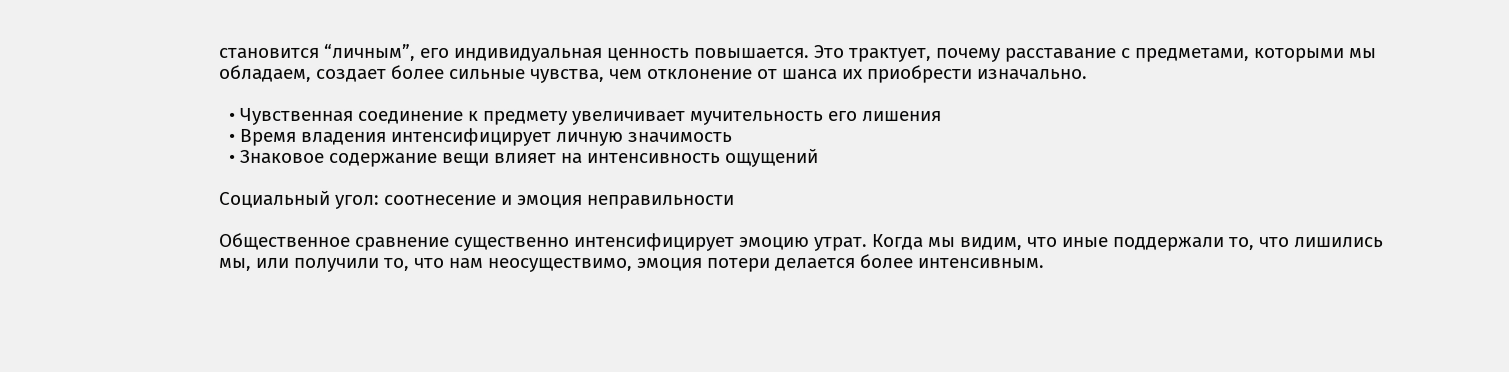становится “личным”, его индивидуальная ценность повышается. Это трактует, почему расставание с предметами, которыми мы обладаем, создает более сильные чувства, чем отклонение от шанса их приобрести изначально.

  • Чувственная соединение к предмету увеличивает мучительность его лишения
  • Время владения интенсифицирует личную значимость
  • Знаковое содержание вещи влияет на интенсивность ощущений

Социальный угол: соотнесение и эмоция неправильности

Общественное сравнение существенно интенсифицирует эмоцию утрат. Когда мы видим, что иные поддержали то, что лишились мы, или получили то, что нам неосуществимо, эмоция потери делается более интенсивным.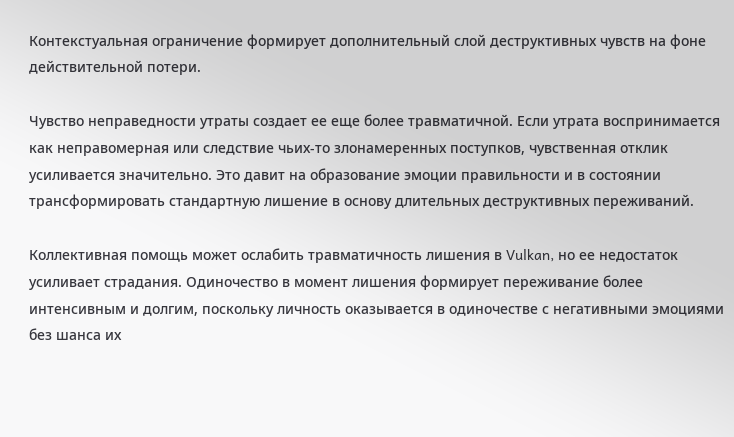Контекстуальная ограничение формирует дополнительный слой деструктивных чувств на фоне действительной потери.

Чувство неправедности утраты создает ее еще более травматичной. Если утрата воспринимается как неправомерная или следствие чьих-то злонамеренных поступков, чувственная отклик усиливается значительно. Это давит на образование эмоции правильности и в состоянии трансформировать стандартную лишение в основу длительных деструктивных переживаний.

Коллективная помощь может ослабить травматичность лишения в Vulkan, но ее недостаток усиливает страдания. Одиночество в момент лишения формирует переживание более интенсивным и долгим, поскольку личность оказывается в одиночестве с негативными эмоциями без шанса их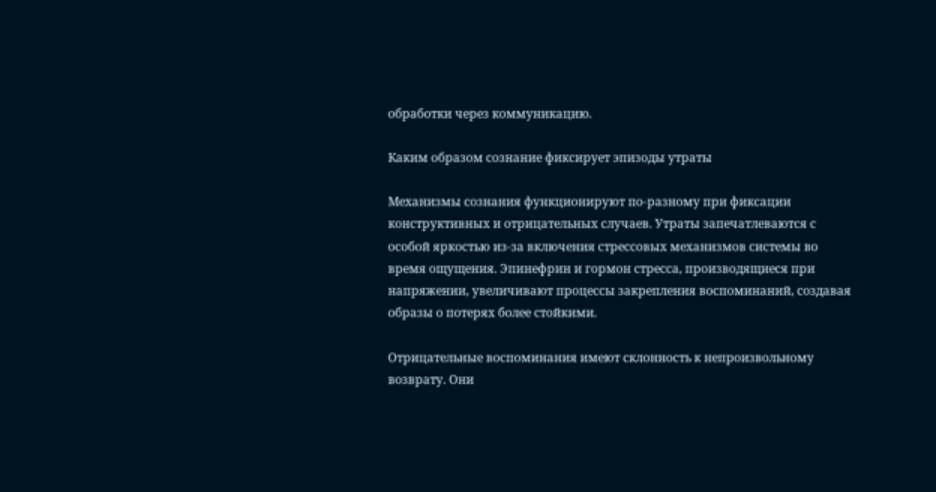обработки через коммуникацию.

Каким образом сознание фиксирует эпизоды утраты

Механизмы сознания функционируют по-разному при фиксации конструктивных и отрицательных случаев. Утраты запечатлеваются с особой яркостью из-за включения стрессовых механизмов системы во время ощущения. Эпинефрин и гормон стресса, производящиеся при напряжении, увеличивают процессы закрепления воспоминаний, создавая образы о потерях более стойкими.

Отрицательные воспоминания имеют склонность к непроизвольному возврату. Они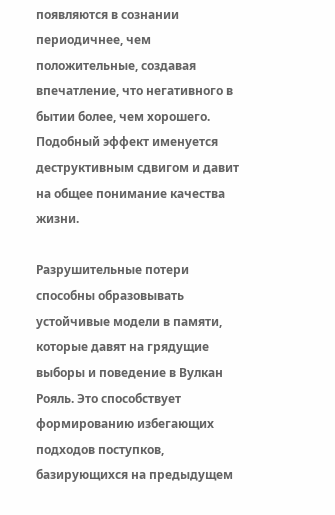появляются в сознании периодичнее, чем положительные, создавая впечатление, что негативного в бытии более, чем хорошего. Подобный эффект именуется деструктивным сдвигом и давит на общее понимание качества жизни.

Разрушительные потери способны образовывать устойчивые модели в памяти, которые давят на грядущие выборы и поведение в Вулкан Рояль. Это способствует формированию избегающих подходов поступков, базирующихся на предыдущем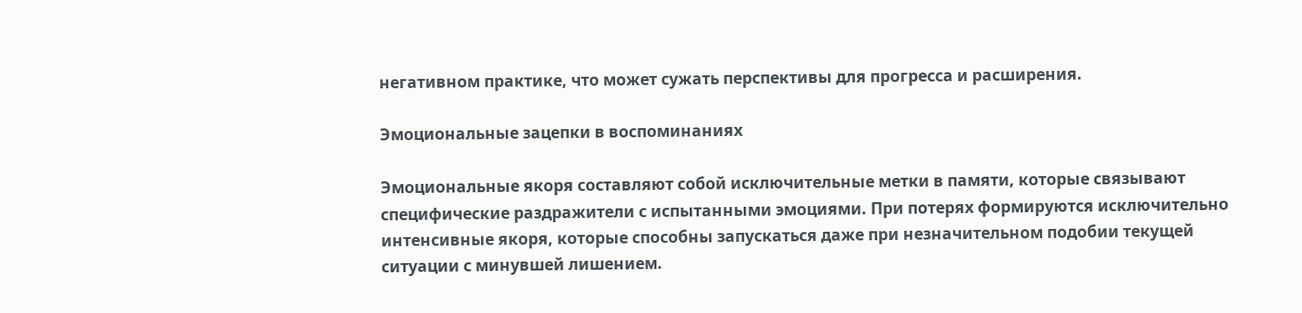негативном практике, что может сужать перспективы для прогресса и расширения.

Эмоциональные зацепки в воспоминаниях

Эмоциональные якоря составляют собой исключительные метки в памяти, которые связывают специфические раздражители с испытанными эмоциями. При потерях формируются исключительно интенсивные якоря, которые способны запускаться даже при незначительном подобии текущей ситуации с минувшей лишением.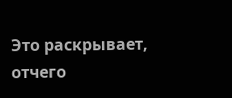Это раскрывает, отчего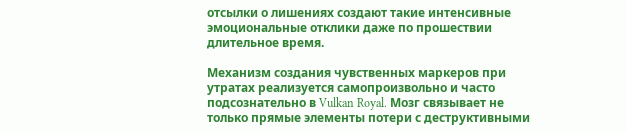отсылки о лишениях создают такие интенсивные эмоциональные отклики даже по прошествии длительное время.

Механизм создания чувственных маркеров при утратах реализуется самопроизвольно и часто подсознательно в Vulkan Royal. Мозг связывает не только прямые элементы потери с деструктивными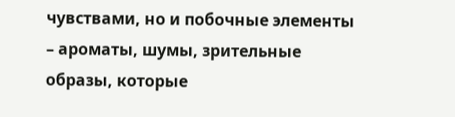чувствами, но и побочные элементы – ароматы, шумы, зрительные образы, которые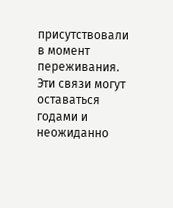присутствовали в момент переживания. Эти связи могут оставаться годами и неожиданно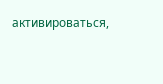активироваться,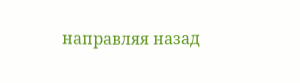направляя назад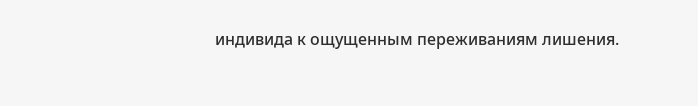индивида к ощущенным переживаниям лишения.